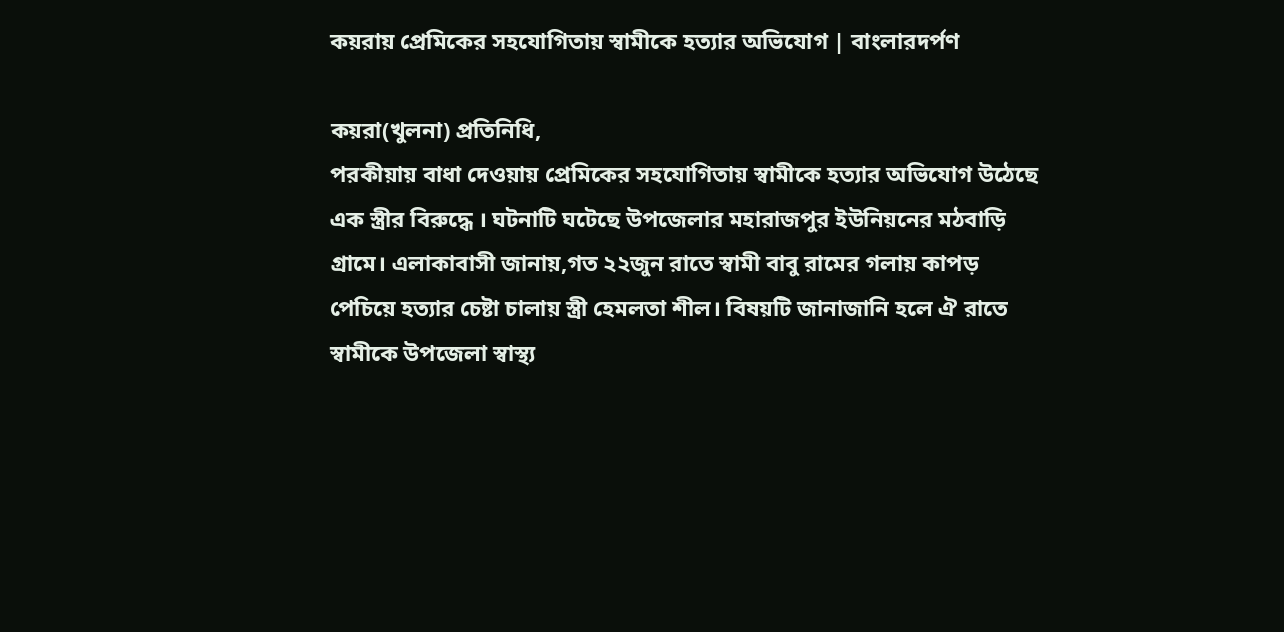কয়রায় প্রেমিকের সহযোগিতায় স্বামীকে হত্যার অভিযোগ | বাংলারদর্পণ

কয়রা(খুলনা) প্রতিনিধি,
পরকীয়ায় বাধা দেওয়ায় প্রেমিকের সহযোগিতায় স্বামীকে হত্যার অভিযোগ উঠেছে এক স্ত্রীর বিরুদ্ধে । ঘটনাটি ঘটেছে উপজেলার মহারাজপুর ইউনিয়নের মঠবাড়ি গ্রামে। এলাকাবাসী জানায়,গত ২২জুন রাতে স্বামী বাবু রামের গলায় কাপড় পেচিয়ে হত্যার চেষ্টা চালায় স্ত্রী হেমলতা শীল। বিষয়টি জানাজানি হলে ঐ রাতে স্বামীকে উপজেলা স্বাস্থ্য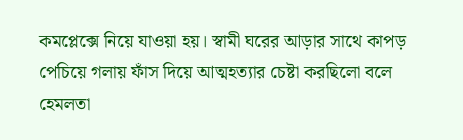কমপ্লেক্সে নিয়ে যাওয়া হয়। স্বামী ঘরের আড়ার সাথে কাপড় পেচিয়ে গলায় ফাঁস দিয়ে আত্মহত্যার চেষ্টা করছিলো বলে হেমলতা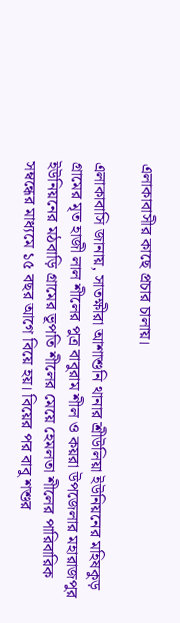এলাকাবাসীর কাছে প্রচার চালায়।

এলাকাবাসি জানায়, সাতক্ষীরা আশাশুনি থানার শ্রীউলিয়া ইউনিয়নের মহিষকুড় গ্রামের মৃত হাজী লাল শীলের পুত্র বাবুরাম শীল ও কয়রা উপজেলার মহারাজপুর ইউনিয়নের মঠবাড়ি গ্রামের ভূপতি শীলের মেয়ে হেমলতা শীলের পারিবারিক সম্বন্ধের মাধ্যমে ১৫ বছর আগে বিয়ে হয়। বিয়ের পর বাবু শশুর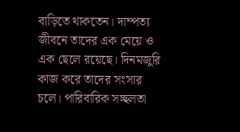বাড়িতে থাকতেন। দাম্পত্য জীবনে তাদের এক মেয়ে ও এক ছেলে রয়েছে। দিনমজুরি কাজ করে তাদের সংসার চলে। পারিবারিক সচ্ছলতা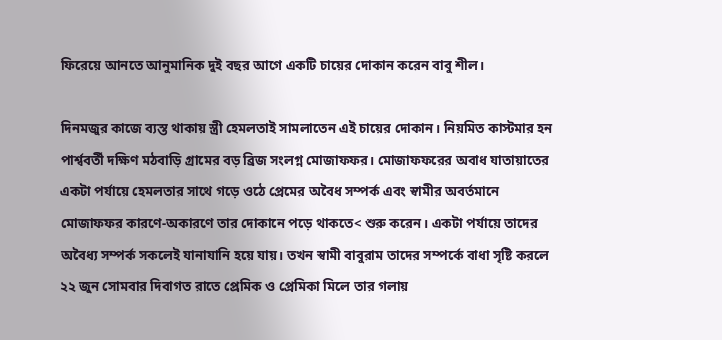ফিরেয়ে আনতে আনুমানিক দুই বছর আগে একটি চায়ের দোকান করেন বাবু শীল।

দিনমজুর কাজে ব্যস্ত থাকায় স্ত্রী হেমলতাই সামলাতেন এই চায়ের দোকান। নিয়মিত কাস্টমার হন পার্শ্ববর্তী দক্ষিণ মঠবাড়ি গ্রামের বড় ব্রিজ সংলগ্ন মোজাফফর। মোজাফফরের অবাধ যাতায়াতের একটা পর্যায়ে হেমলতার সাথে গড়ে ওঠে প্রেমের অবৈধ সম্পর্ক এবং স্বামীর অবর্তমানে মোজাফফর কারণে-অকারণে তার দোকানে পড়ে থাকতে< শুরু করেন। একটা পর্যায়ে তাদের অবৈধ্য সম্পর্ক সকলেই যানাযানি হয়ে যায়। তখন স্বামী বাবুরাম তাদের সম্পর্কে বাধা সৃষ্টি করলে ২২ জুন সোমবার দিবাগত রাতে প্রেমিক ও প্রেমিকা মিলে তার গলায়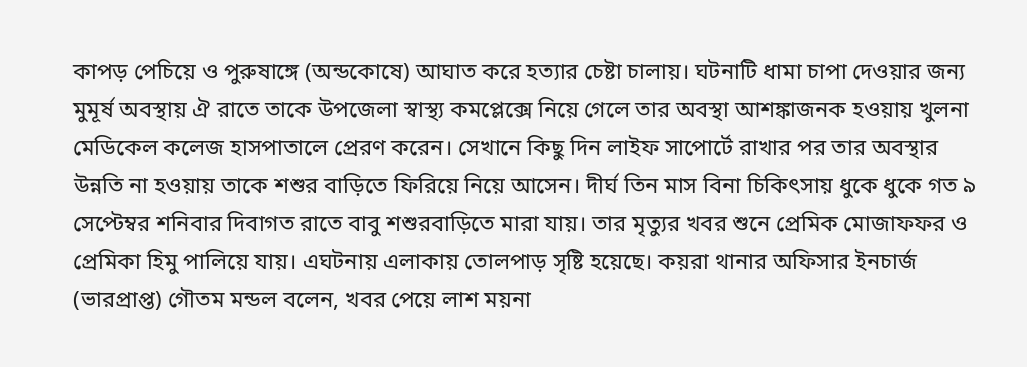কাপড় পেচিয়ে ও পুরুষাঙ্গে (অন্ডকোষে) আঘাত করে হত্যার চেষ্টা চালায়। ঘটনাটি ধামা চাপা দেওয়ার জন্য মুমূর্ষ অবস্থায় ঐ রাতে তাকে উপজেলা স্বাস্থ্য কমপ্লেক্সে নিয়ে গেলে তার অবস্থা আশঙ্কাজনক হওয়ায় খুলনা মেডিকেল কলেজ হাসপাতালে প্রেরণ করেন। সেখানে কিছু দিন লাইফ সাপোর্টে রাখার পর তার অবস্থার উন্নতি না হওয়ায় তাকে শশুর বাড়িতে ফিরিয়ে নিয়ে আসেন। দীর্ঘ তিন মাস বিনা চিকিৎসায় ধুকে ধুকে গত ৯ সেপ্টেম্বর শনিবার দিবাগত রাতে বাবু শশুরবাড়িতে মারা যায়। তার মৃত্যুর খবর শুনে প্রেমিক মোজাফফর ও প্রেমিকা হিমু পালিয়ে যায়। এঘটনায় এলাকায় তোলপাড় সৃষ্টি হয়েছে। কয়রা থানার অফিসার ইনচার্জ (ভারপ্রাপ্ত) গৌতম মন্ডল বলেন, খবর পেয়ে লাশ ময়না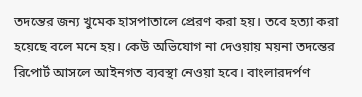তদন্তের জন্য খুমেক হাসপাতালে প্রেরণ করা হয়। তবে হত্যা করা হয়েছে বলে মনে হয়। কেউ অভিযোগ না দেওয়ায় ময়না তদন্তের রিপোর্ট আসলে আইনগত ব্যবস্থা নেওয়া হবে। বাংলারদর্পণ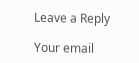Leave a Reply

Your email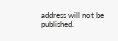address will not be published.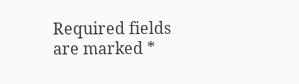Required fields are marked *